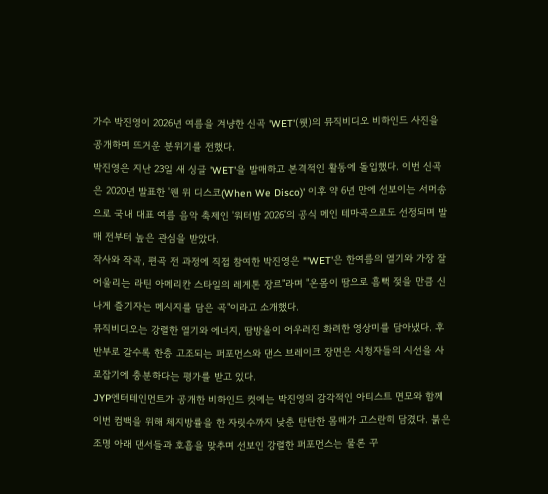가수 박진영이 2026년 여름을 겨냥한 신곡 'WET'(웻)의 뮤직비디오 비하인드 사진을 공개하며 뜨거운 분위기를 전했다.
박진영은 지난 23일 새 싱글 'WET'을 발매하고 본격적인 활동에 돌입했다. 이번 신곡은 2020년 발표한 '웬 위 디스코(When We Disco)' 이후 약 6년 만에 선보이는 서머송으로 국내 대표 여름 음악 축제인 '워터밤 2026'의 공식 메인 테마곡으로도 선정되며 발매 전부터 높은 관심을 받았다.
작사와 작곡, 편곡 전 과정에 직접 참여한 박진영은 "'WET'은 한여름의 열기와 가장 잘 어울리는 라틴 아메리칸 스타일의 레게톤 장르"라며 "온몸이 땀으로 흠뻑 젖을 만큼 신나게 즐기자는 메시지를 담은 곡"이라고 소개했다.
뮤직비디오는 강렬한 열기와 에너지, 땀방울이 어우러진 화려한 영상미를 담아냈다. 후반부로 갈수록 한층 고조되는 퍼포먼스와 댄스 브레이크 장면은 시청자들의 시선을 사로잡기에 충분하다는 평가를 받고 있다.
JYP엔터테인먼트가 공개한 비하인드 컷에는 박진영의 감각적인 아티스트 면모와 함께 이번 컴백을 위해 체지방률을 한 자릿수까지 낮춘 탄탄한 몸매가 고스란히 담겼다. 붉은 조명 아래 댄서들과 호흡을 맞추며 선보인 강렬한 퍼포먼스는 물론 꾸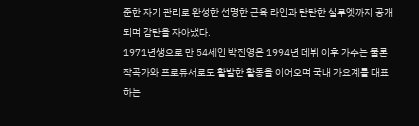준한 자기 관리로 완성한 선명한 근육 라인과 탄탄한 실루엣까지 공개되며 감탄을 자아냈다.
1971년생으로 만 54세인 박진영은 1994년 데뷔 이후 가수는 물론 작곡가와 프로듀서로도 활발한 활동을 이어오며 국내 가요계를 대표하는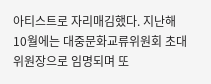아티스트로 자리매김했다. 지난해 10월에는 대중문화교류위원회 초대 위원장으로 임명되며 또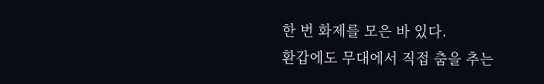한 번 화제를 모은 바 있다.
환갑에도 무대에서 직접 춤을 추는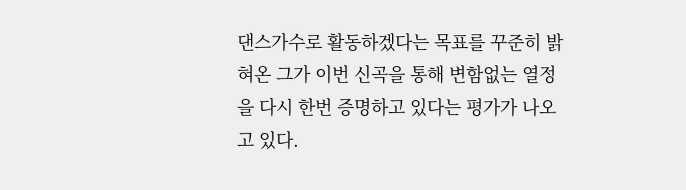댄스가수로 활동하겠다는 목표를 꾸준히 밝혀온 그가 이번 신곡을 통해 변함없는 열정을 다시 한번 증명하고 있다는 평가가 나오고 있다.